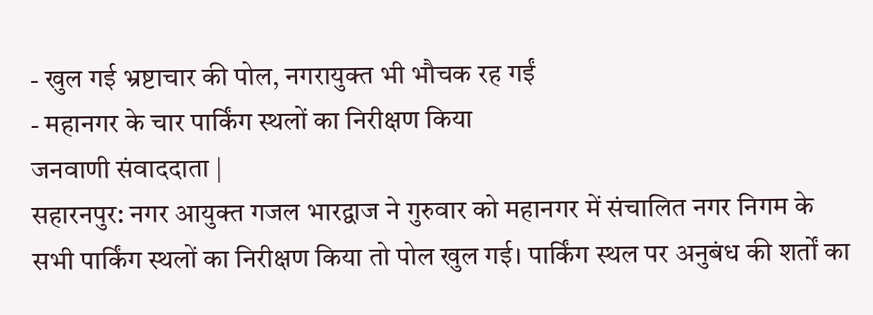- खुल गई भ्रष्टाचार की पोल, नगरायुक्त भी भौचक रह गईं
- महानगर के चार पार्किंग स्थलों का निरीक्षण किया
जनवाणी संवाददाता |
सहारनपुर: नगर आयुक्त गजल भारद्वाज ने गुरुवार को महानगर में संचालित नगर निगम के सभी पार्किंग स्थलों का निरीक्षण किया तो पोल खुल गई। पार्किंग स्थल पर अनुबंध की शर्तों का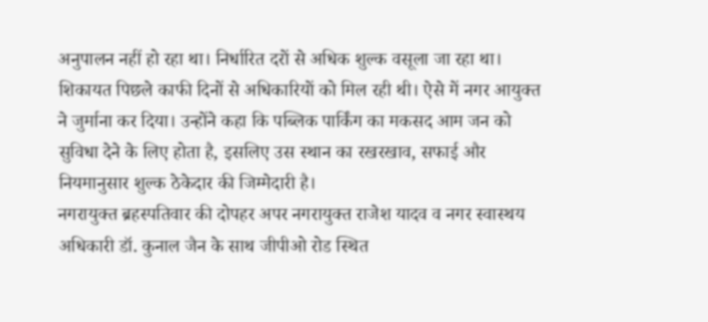अनुपालन नहीं हो रहा था। निर्धारित दरों से अधिक शुल्क वसूला जा रहा था। शिकायत पिछले काफी दिनों से अधिकारियों को मिल रही थी। ऐसे में नगर आयुक्त ने जुर्माना कर दिया। उन्होंने कहा कि पब्लिक पार्किंग का मकसद आम जन को सुविधा देने के लिए होता है, इसलिए उस स्थान का रखरखाव, सफाई और नियमानुसार शुल्क ठेकेदार की जिम्मेदारी है।
नगरायुक्त ब्रहस्पतिवार की दोपहर अपर नगरायुक्त राजेश यादव व नगर स्वास्थय अधिकारी डॉ. कुनाल जैन के साथ जीपीओ रोड स्थित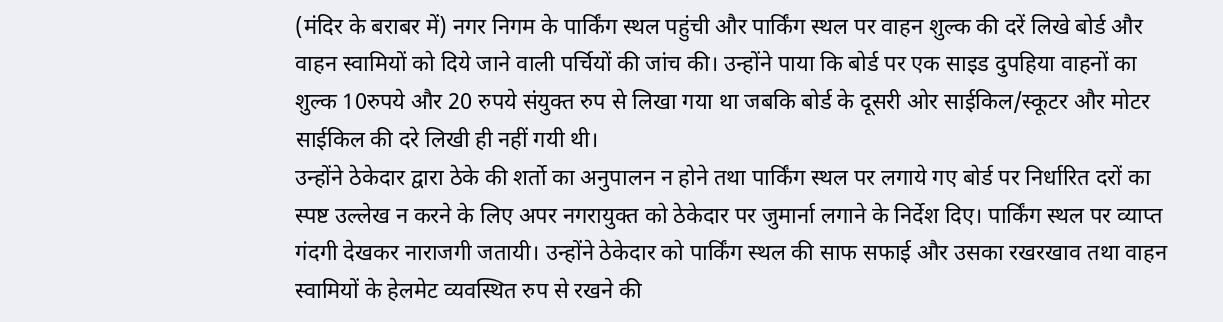(मंदिर के बराबर में) नगर निगम के पार्किंग स्थल पहुंची और पार्किंग स्थल पर वाहन शुल्क की दरें लिखे बोर्ड और वाहन स्वामियों को दिये जाने वाली पर्चियों की जांच की। उन्होंने पाया कि बोर्ड पर एक साइड दुपहिया वाहनों का शुल्क 10रुपये और 20 रुपये संयुक्त रुप से लिखा गया था जबकि बोर्ड के दूसरी ओर साईकिल/स्कूटर और मोटर साईकिल की दरे लिखी ही नहीं गयी थी।
उन्होंने ठेकेदार द्वारा ठेके की शर्तो का अनुपालन न होने तथा पार्किंग स्थल पर लगाये गए बोर्ड पर निर्धारित दरों का स्पष्ट उल्लेख न करने के लिए अपर नगरायुक्त को ठेकेदार पर जुमार्ना लगाने के निर्देश दिए। पार्किंग स्थल पर व्याप्त गंदगी देखकर नाराजगी जतायी। उन्होंने ठेकेदार को पार्किंग स्थल की साफ सफाई और उसका रखरखाव तथा वाहन स्वामियों के हेलमेट व्यवस्थित रुप से रखने की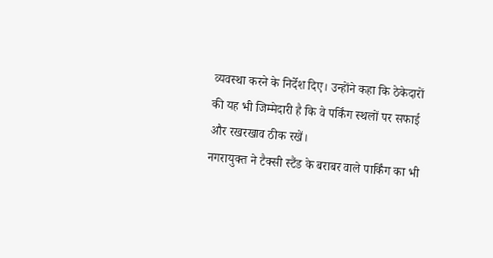व्यवस्था करने के निर्देश दिए। उन्होंने कहा कि ठेकेदारों की यह भी जिम्मेदारी है कि वे पर्किंग स्थलों पर सफाई और रखरखाव ठीक रखें।
नगरायुक्त ने टैक्सी स्टैंड के बराबर वाले पार्किंग का भी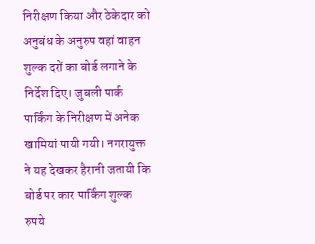निरीक्षण किया और ठेकेदार को अनुबंध के अनुरुप वहां वाहन शुल्क दरों का बोर्ड लगाने के निर्देश दिए। जुबली पार्क पार्किंग के निरीक्षण में अनेक खामियां पायी गयी। नगरायुक्त ने यह देखकर हैरानी जतायी कि बोर्ड पर कार पार्किंग शुल्क रुपये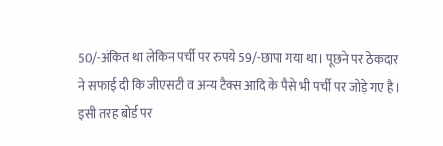50/-अंकित था लेकिन पर्ची पर रुपये 59/-छापा गया था। पूछने पर ठेकदार ने सफाई दी कि जीएसटी व अन्य टैक्स आदि के पैसे भी पर्ची पर जोड़े गए है। इसी तरह बोर्ड पर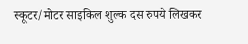स्कूटर/मोटर साइकिल शुल्क दस रुपये लिखकर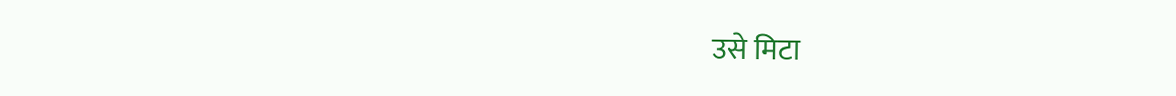उसे मिटा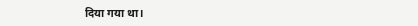दिया गया था।